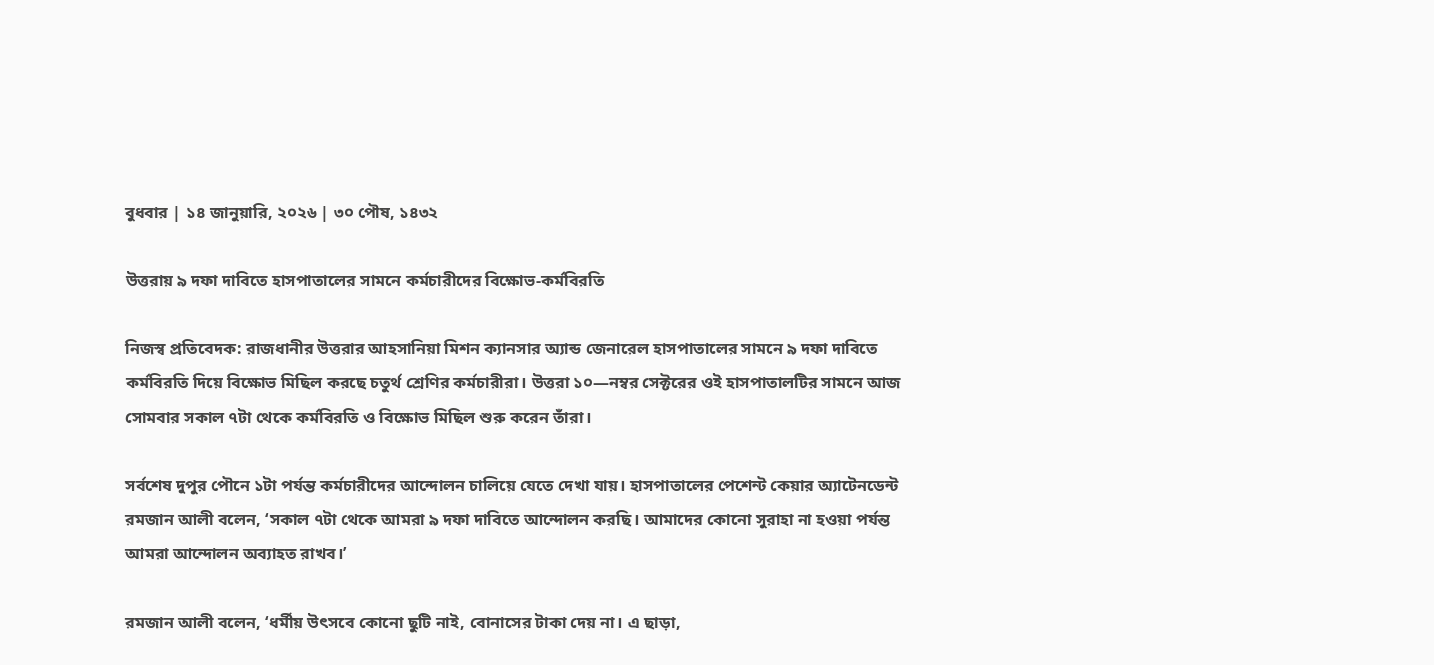বুধবার | ১৪ জানুয়ারি, ২০২৬ | ৩০ পৌষ, ১৪৩২

উত্তরায় ৯ দফা দাবিতে হাসপাতালের সামনে কর্মচারীদের বিক্ষোভ-কর্মবিরতি

নিজস্ব প্রতিবেদক: রাজধানীর উত্তরার আহসানিয়া মিশন ক্যানসার অ্যান্ড জেনারেল হাসপাতালের সামনে ৯ দফা দাবিতে কর্মবিরতি দিয়ে বিক্ষোভ মিছিল করছে চতুর্থ শ্রেণির কর্মচারীরা। উত্তরা ১০—নম্বর সেক্টরের ওই হাসপাতালটির সামনে আজ সোমবার সকাল ৭টা থেকে কর্মবিরতি ও বিক্ষোভ মিছিল শুরু করেন তাঁরা।

সর্বশেষ দুপুর পৌনে ১টা পর্যন্ত কর্মচারীদের আন্দোলন চালিয়ে যেতে দেখা যায়। হাসপাতালের পেশেন্ট কেয়ার অ্যাটেনডেন্ট রমজান আলী বলেন, ‘সকাল ৭টা থেকে আমরা ৯ দফা দাবিতে আন্দোলন করছি। আমাদের কোনো সুরাহা না হওয়া পর্যন্ত আমরা আন্দোলন অব্যাহত রাখব।’

রমজান আলী বলেন, ‘ধর্মীয় উৎসবে কোনো ছুটি নাই, বোনাসের টাকা দেয় না। এ ছাড়া,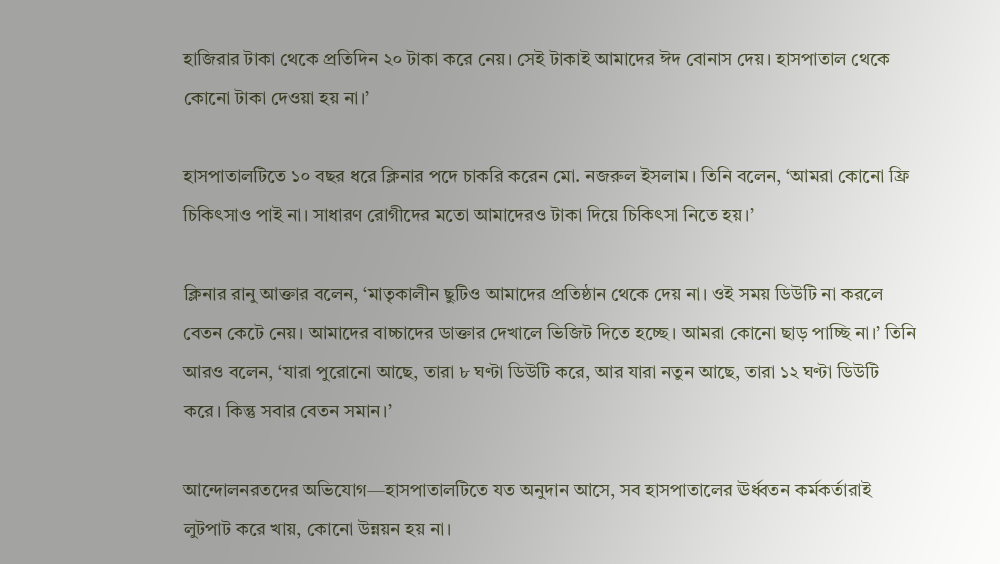হাজিরার টাকা থেকে প্রতিদিন ২০ টাকা করে নেয়। সেই টাকাই আমাদের ঈদ বোনাস দেয়। হাসপাতাল থেকে কোনো টাকা দেওয়া হয় না।’

হাসপাতালটিতে ১০ বছর ধরে ক্লিনার পদে চাকরি করেন মো. নজরুল ইসলাম। তিনি বলেন, ‘আমরা কোনো ফ্রি চিকিৎসাও পাই না। সাধারণ রোগীদের মতো আমাদেরও টাকা দিয়ে চিকিৎসা নিতে হয়।’

ক্লিনার রানু আক্তার বলেন, ‘মাতৃকালীন ছুটিও আমাদের প্রতিষ্ঠান থেকে দেয় না। ওই সময় ডিউটি না করলে বেতন কেটে নেয়। আমাদের বাচ্চাদের ডাক্তার দেখালে ভিজিট দিতে হচ্ছে। আমরা কোনো ছাড় পাচ্ছি না।’ তিনি আরও বলেন, ‘যারা পুরোনো আছে, তারা ৮ ঘণ্টা ডিউটি করে, আর যারা নতুন আছে, তারা ১২ ঘণ্টা ডিউটি করে। কিন্তু সবার বেতন সমান।’

আন্দোলনরতদের অভিযোগ—হাসপাতালটিতে যত অনুদান আসে, সব হাসপাতালের ঊর্ধ্বতন কর্মকর্তারাই লুটপাট করে খায়, কোনো উন্নয়ন হয় না।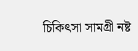চিকিৎসা সামগ্রী নষ্ট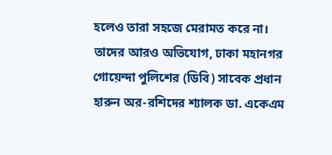হলেও তারা সহজে মেরামত করে না। তাদের আরও অভিযোগ, ঢাকা মহানগর গোয়েন্দা পুলিশের (ডিবি) সাবেক প্রধান হারুন অর-রশিদের শ্যালক ডা. একেএম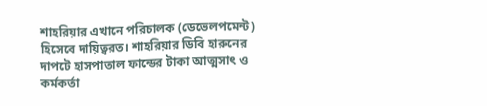শাহরিয়ার এখানে পরিচালক (ডেভেলপমেন্ট) হিসেবে দায়িত্বরত। শাহরিয়ার ডিবি হারুনের দাপটে হাসপাতাল ফান্ডের টাকা আত্মসাৎ ও কর্মকর্তা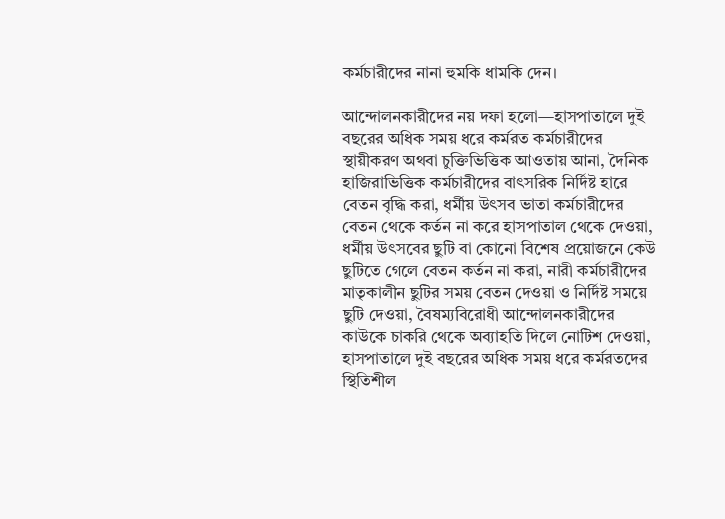কর্মচারীদের নানা হুমকি ধামকি দেন।

আন্দোলনকারীদের নয় দফা হলো—হাসপাতালে দুই বছরের অধিক সময় ধরে কর্মরত কর্মচারীদের স্থায়ীকরণ অথবা চুক্তিভিত্তিক আওতায় আনা, দৈনিক হাজিরাভিত্তিক কর্মচারীদের বাৎসরিক নির্দিষ্ট হারে বেতন বৃদ্ধি করা, ধর্মীয় উৎসব ভাতা কর্মচারীদের বেতন থেকে কর্তন না করে হাসপাতাল থেকে দেওয়া, ধর্মীয় উৎসবের ছুটি বা কোনো বিশেষ প্রয়োজনে কেউ ছুটিতে গেলে বেতন কর্তন না করা, নারী কর্মচারীদের মাতৃকালীন ছুটির সময় বেতন দেওয়া ও নির্দিষ্ট সময়ে ছুটি দেওয়া, বৈষম্যবিরোধী আন্দোলনকারীদের কাউকে চাকরি থেকে অব্যাহতি দিলে নোটিশ দেওয়া, হাসপাতালে দুই বছরের অধিক সময় ধরে কর্মরতদের স্থিতিশীল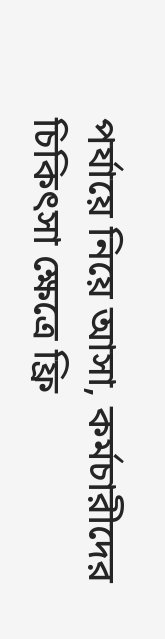পর্যায়ে নিয়ে আসা, কর্মচারীদের চিকিৎসা ক্ষেত্রে ফ্রি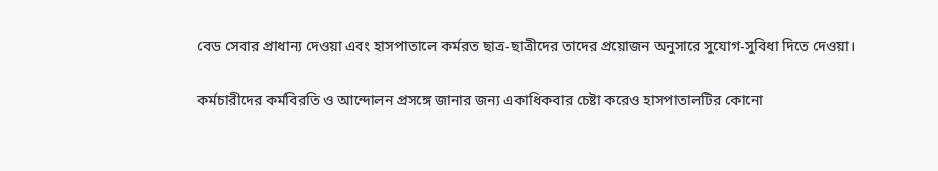বেড সেবার প্রাধান্য দেওয়া এবং হাসপাতালে কর্মরত ছাত্র-ছাত্রীদের তাদের প্রয়োজন অনুসারে সুযোগ-সুবিধা দিতে দেওয়া।

কর্মচারীদের কর্মবিরতি ও আন্দোলন প্রসঙ্গে জানার জন্য একাধিকবার চেষ্টা করেও হাসপাতালটির কোনো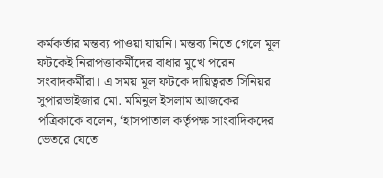কর্মকর্তার মন্তব্য পাওয়া যায়নি। মন্তব্য নিতে গেলে মূল ফটকেই নিরাপত্তাকর্মীদের বাধার মুখে পরেন সংবাদকর্মীরা। এ সময় মূল ফটকে দায়িত্বরত সিনিয়র সুপারভাইজার মো. মমিনুল ইসলাম আজকের পত্রিকাকে বলেন, ‘হাসপাতাল কর্তৃপক্ষ সাংবাদিকদের ভেতরে যেতে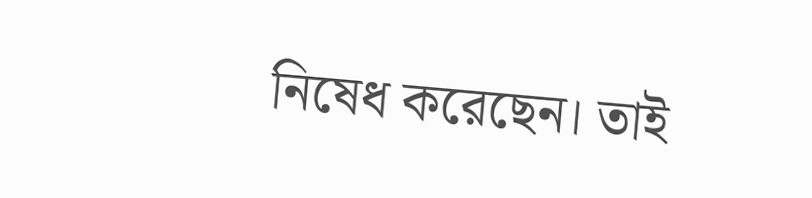নিষেধ করেছেন। তাই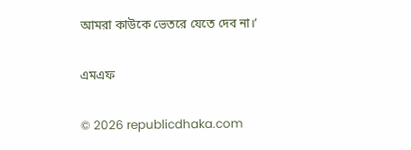আমরা কাউকে ভেতরে যেতে দেব না।’

এমএফ

© 2026 republicdhaka.com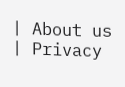| About us | Privacy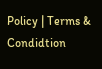Policy | Terms & Condidtion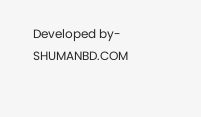Developed by- SHUMANBD.COM